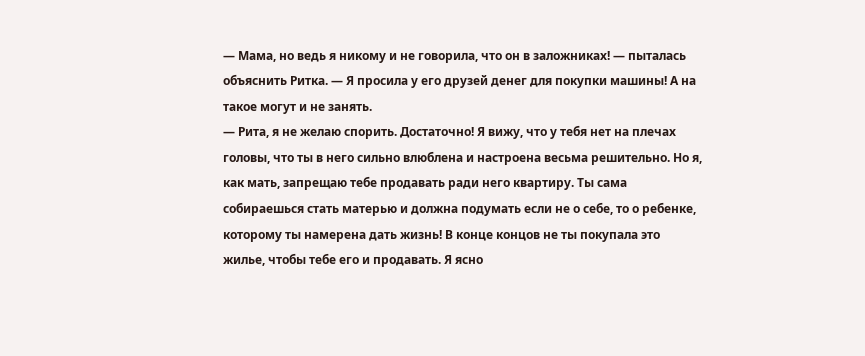— Мама, но ведь я никому и не говорила, что он в заложниках! — пыталась объяснить Ритка. — Я просила у его друзей денег для покупки машины! А на такое могут и не занять.
— Рита, я не желаю спорить. Достаточно! Я вижу, что у тебя нет на плечах головы, что ты в него сильно влюблена и настроена весьма решительно. Но я, как мать, запрещаю тебе продавать ради него квартиру. Ты сама собираешься стать матерью и должна подумать если не о себе, то о ребенке, которому ты намерена дать жизнь! В конце концов не ты покупала это жилье, чтобы тебе его и продавать. Я ясно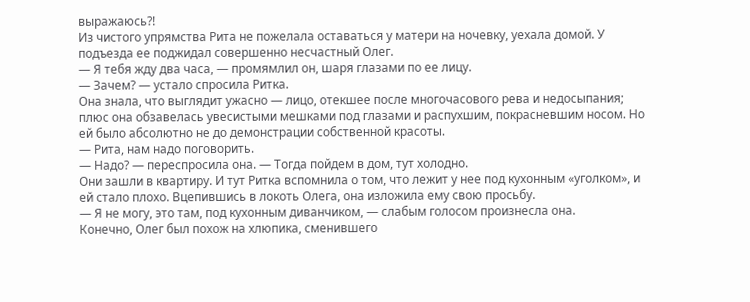выражаюсь?!
Из чистого упрямства Рита не пожелала оставаться у матери на ночевку, уехала домой. У подъезда ее поджидал совершенно несчастный Олег.
— Я тебя жду два часа, — промямлил он, шаря глазами по ее лицу.
— Зачем? — устало спросила Ритка.
Она знала, что выглядит ужасно — лицо, отекшее после многочасового рева и недосыпания; плюс она обзавелась увесистыми мешками под глазами и распухшим, покрасневшим носом. Но ей было абсолютно не до демонстрации собственной красоты.
— Рита, нам надо поговорить.
— Надо? — переспросила она. — Тогда пойдем в дом, тут холодно.
Они зашли в квартиру. И тут Ритка вспомнила о том, что лежит у нее под кухонным «уголком», и ей стало плохо. Вцепившись в локоть Олега, она изложила ему свою просьбу.
— Я не могу, это там, под кухонным диванчиком, — слабым голосом произнесла она.
Конечно, Олег был похож на хлюпика, сменившего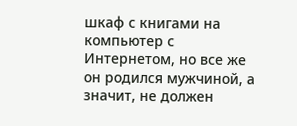шкаф с книгами на компьютер с Интернетом, но все же он родился мужчиной, а значит, не должен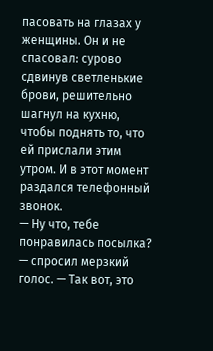пасовать на глазах у женщины. Он и не спасовал: сурово сдвинув светленькие брови, решительно шагнул на кухню, чтобы поднять то, что ей прислали этим утром. И в этот момент раздался телефонный звонок.
— Ну что, тебе понравилась посылка? — спросил мерзкий голос. — Так вот, это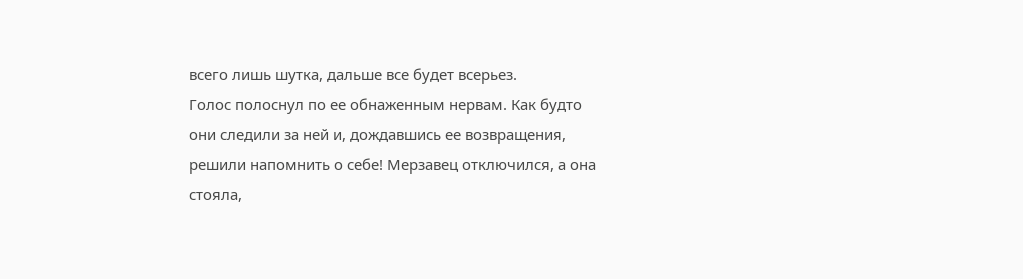всего лишь шутка, дальше все будет всерьез.
Голос полоснул по ее обнаженным нервам. Как будто они следили за ней и, дождавшись ее возвращения, решили напомнить о себе! Мерзавец отключился, а она стояла,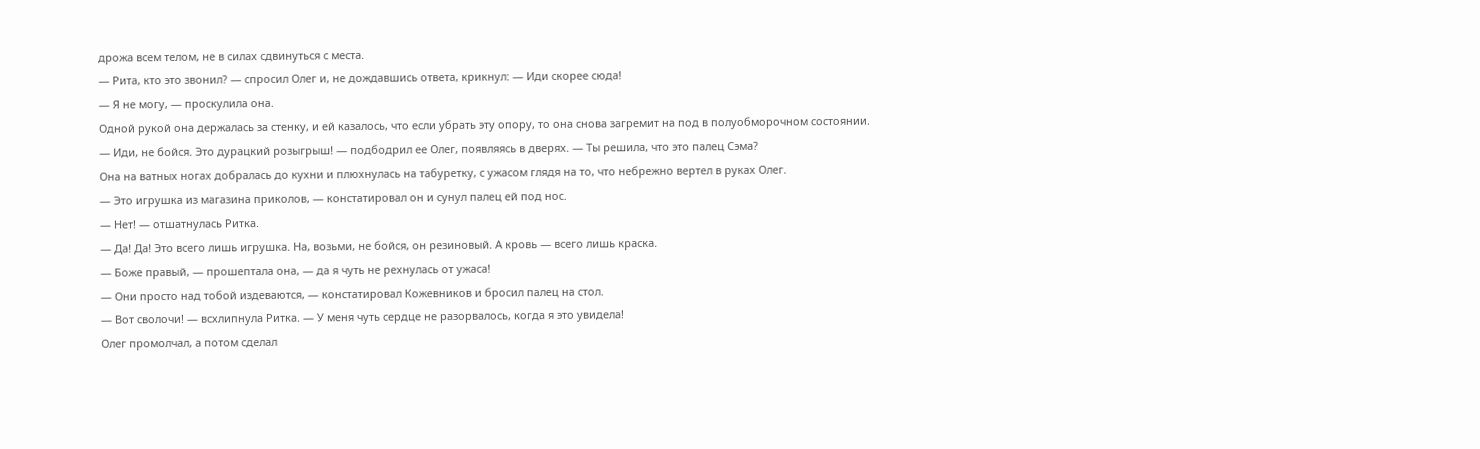дрожа всем телом, не в силах сдвинуться с места.
— Рита, кто это звонил? — спросил Олег и, не дождавшись ответа, крикнул: — Иди скорее сюда!
— Я не могу, — проскулила она.
Одной рукой она держалась за стенку, и ей казалось, что если убрать эту опору, то она снова загремит на под в полуобморочном состоянии.
— Иди, не бойся. Это дурацкий розыгрыш! — подбодрил ее Олег, появляясь в дверях. — Ты решила, что это палец Сэма?
Она на ватных ногах добралась до кухни и плюхнулась на табуретку, с ужасом глядя на то, что небрежно вертел в руках Олег.
— Это игрушка из магазина приколов, — констатировал он и сунул палец ей под нос.
— Нет! — отшатнулась Ритка.
— Да! Да! Это всего лишь игрушка. На, возьми, не бойся, он резиновый. А кровь — всего лишь краска.
— Боже правый, — прошептала она, — да я чуть не рехнулась от ужаса!
— Они просто над тобой издеваются, — констатировал Кожевников и бросил палец на стол.
— Вот сволочи! — всхлипнула Ритка. — У меня чуть сердце не разорвалось, когда я это увидела!
Олег промолчал, а потом сделал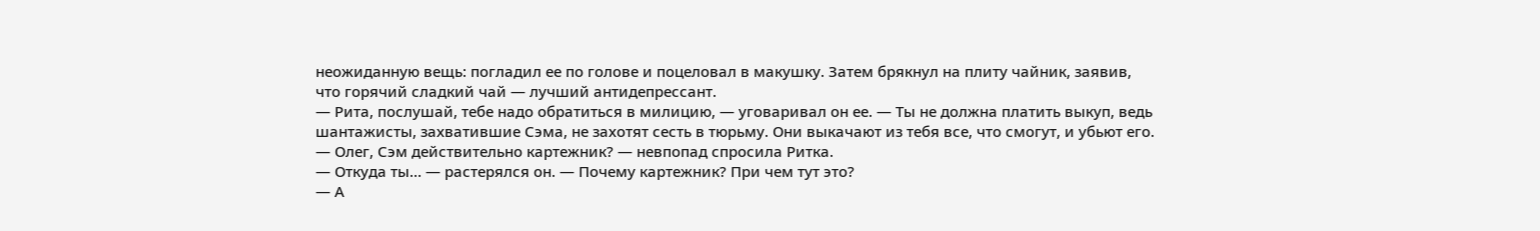неожиданную вещь: погладил ее по голове и поцеловал в макушку. Затем брякнул на плиту чайник, заявив, что горячий сладкий чай — лучший антидепрессант.
— Рита, послушай, тебе надо обратиться в милицию, — уговаривал он ее. — Ты не должна платить выкуп, ведь шантажисты, захватившие Сэма, не захотят сесть в тюрьму. Они выкачают из тебя все, что смогут, и убьют его.
— Олег, Сэм действительно картежник? — невпопад спросила Ритка.
— Откуда ты… — растерялся он. — Почему картежник? При чем тут это?
— А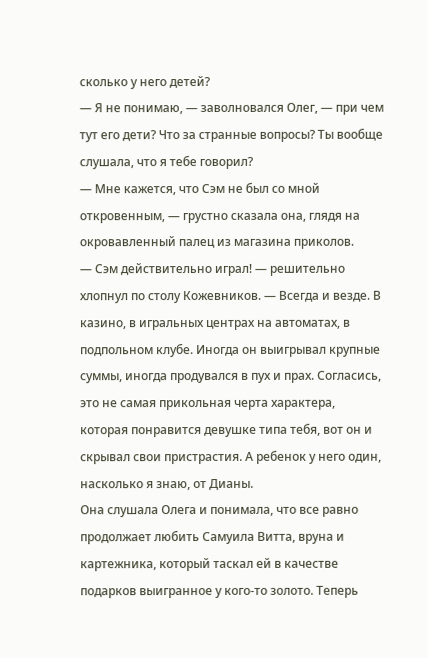сколько у него детей?
— Я не понимаю, — заволновался Олег, — при чем тут его дети? Что за странные вопросы? Ты вообще слушала, что я тебе говорил?
— Мне кажется, что Сэм не был со мной откровенным, — грустно сказала она, глядя на окровавленный палец из магазина приколов.
— Сэм действительно играл! — решительно хлопнул по столу Кожевников. — Всегда и везде. В казино, в игральных центрах на автоматах, в подпольном клубе. Иногда он выигрывал крупные суммы, иногда продувался в пух и прах. Согласись, это не самая прикольная черта характера, которая понравится девушке типа тебя, вот он и скрывал свои пристрастия. А ребенок у него один, насколько я знаю, от Дианы.
Она слушала Олега и понимала, что все равно продолжает любить Самуила Витта, вруна и картежника, который таскал ей в качестве подарков выигранное у кого-то золото. Теперь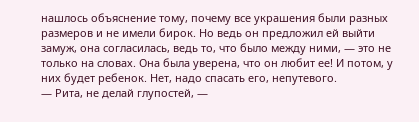нашлось объяснение тому, почему все украшения были разных размеров и не имели бирок. Но ведь он предложил ей выйти замуж, она согласилась, ведь то, что было между ними, — это не только на словах. Она была уверена, что он любит ее! И потом, у них будет ребенок. Нет, надо спасать его, непутевого.
— Рита, не делай глупостей, —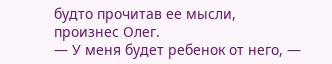будто прочитав ее мысли, произнес Олег.
— У меня будет ребенок от него, —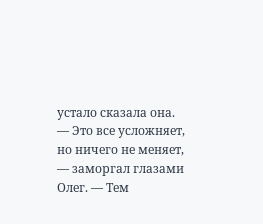устало сказала она.
— Это все усложняет, но ничего не меняет, — заморгал глазами Олег. — Тем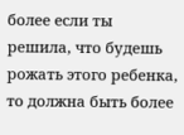более если ты решила, что будешь рожать этого ребенка, то должна быть более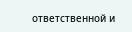ответственной и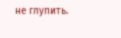не глупить.